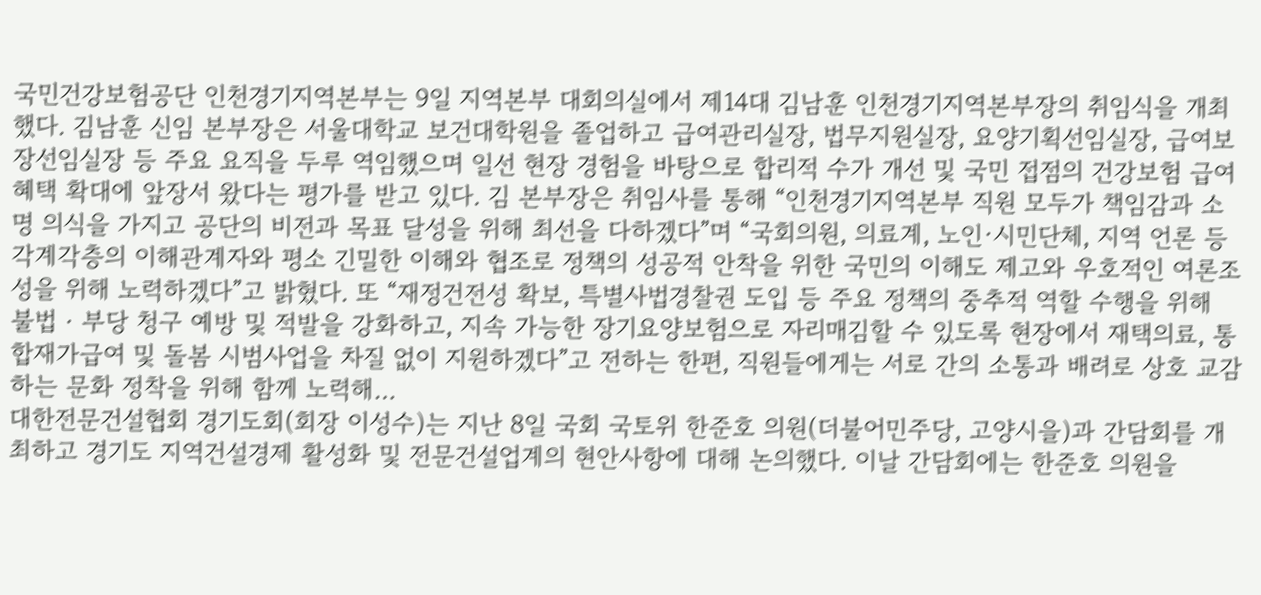국민건강보험공단 인천경기지역본부는 9일 지역본부 대회의실에서 제14대 김남훈 인천경기지역본부장의 취임식을 개최했다. 김남훈 신임 본부장은 서울대학교 보건대학원을 졸업하고 급여관리실장, 법무지원실장, 요양기획선임실장, 급여보장선임실장 등 주요 요직을 두루 역임했으며 일선 현장 경험을 바탕으로 합리적 수가 개선 및 국민 접점의 건강보험 급여 혜택 확대에 앞장서 왔다는 평가를 받고 있다. 김 본부장은 취임사를 통해 “인천경기지역본부 직원 모두가 책임감과 소명 의식을 가지고 공단의 비전과 목표 달성을 위해 최선을 다하겠다”며 “국회의원, 의료계, 노인·시민단체, 지역 언론 등 각계각층의 이해관계자와 평소 긴밀한 이해와 협조로 정책의 성공적 안착을 위한 국민의 이해도 제고와 우호적인 여론조성을 위해 노력하겠다”고 밝혔다. 또 “재정건전성 확보, 특별사법경찰권 도입 등 주요 정책의 중추적 역할 수행을 위해 불법‧부당 청구 예방 및 적발을 강화하고, 지속 가능한 장기요양보험으로 자리매김할 수 있도록 현장에서 재택의료, 통합재가급여 및 돌봄 시범사업을 차질 없이 지원하겠다”고 전하는 한편, 직원들에게는 서로 간의 소통과 배려로 상호 교감하는 문화 정착을 위해 함께 노력해…
대한전문건설협회 경기도회(회장 이성수)는 지난 8일 국회 국토위 한준호 의원(더불어민주당, 고양시을)과 간담회를 개최하고 경기도 지역건설경제 활성화 및 전문건설업계의 현안사항에 대해 논의했다. 이날 간담회에는 한준호 의원을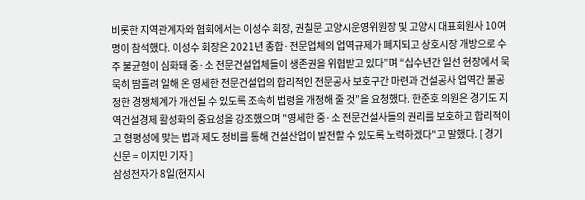비롯한 지역관계자와 협회에서는 이성수 회장, 권칠문 고양시운영위원장 및 고양시 대표회원사 10여 명이 참석했다. 이성수 회장은 2021년 종합·전문업체의 업역규제가 폐지되고 상호시장 개방으로 수주 불균형이 심화돼 중·소 전문건설업체들이 생존권을 위협받고 있다”며 “십수년간 일선 현장에서 묵묵히 땀흘려 일해 온 영세한 전문건설업의 합리적인 전문공사 보호구간 마련과 건설공사 업역간 불공정한 경쟁체계가 개선될 수 있도록 조속히 법령을 개정해 줄 것”을 요청했다. 한준호 의원은 경기도 지역건설경제 활성화의 중요성을 강조했으며 "영세한 중·소 전문건설사들의 권리를 보호하고 합리적이고 형평성에 맞는 법과 제도 정비를 통해 건설산업이 발전할 수 있도록 노력하겠다"고 말했다. [ 경기신문 = 이지민 기자 ]
삼성전자가 8일(현지시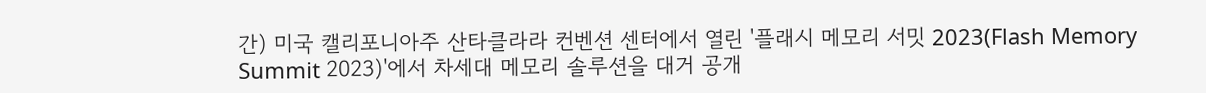간) 미국 캘리포니아주 산타클라라 컨벤션 센터에서 열린 '플래시 메모리 서밋 2023(Flash Memory Summit 2023)'에서 차세대 메모리 솔루션을 대거 공개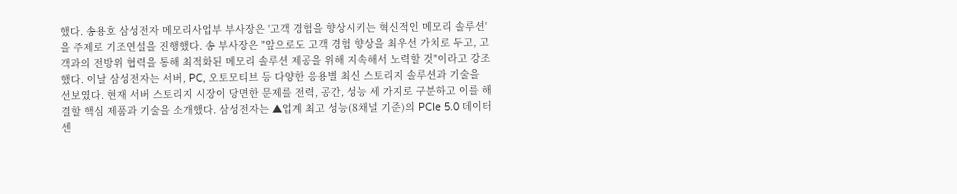했다. 송용호 삼성전자 메모리사업부 부사장은 '고객 경험을 향상시키는 혁신적인 메모리 솔루션'을 주제로 기조연설을 진행했다. 송 부사장은 "앞으로도 고객 경험 향상을 최우선 가치로 두고, 고객과의 전방위 협력을 통해 최적화된 메모리 솔루션 제공을 위해 지속해서 노력할 것"이라고 강조했다. 이날 삼성전자는 서버, PC, 오토모티브 등 다양한 응용별 최신 스토리지 솔루션과 기술을 선보였다. 현재 서버 스토리지 시장이 당면한 문제를 전력, 공간, 성능 세 가지로 구분하고 이를 해결할 핵심 제품과 기술을 소개했다. 삼성전자는 ▲업계 최고 성능(8채널 기준)의 PCIe 5.0 데이터센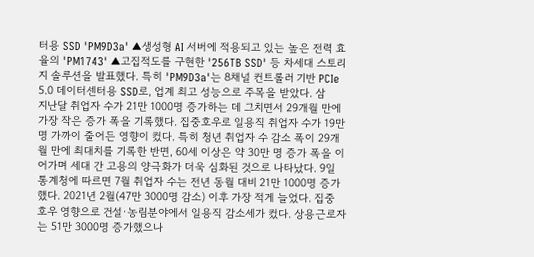터용 SSD 'PM9D3a' ▲생성형 AI 서버에 적용되고 있는 높은 전력 효율의 'PM1743' ▲고집적도를 구현한 '256TB SSD' 등 차세대 스토리지 솔루션을 발표했다. 특히 'PM9D3a'는 8채널 컨트롤러 기반 PCIe 5.0 데이터센터용 SSD로, 업계 최고 성능으로 주목을 받았다. 삼
지난달 취업자 수가 21만 1000명 증가하는 데 그치면서 29개월 만에 가장 작은 증가 폭을 기록했다. 집중호우로 일용직 취업자 수가 19만 명 가까이 줄어든 영향이 컸다. 특히 청년 취업자 수 감소 폭이 29개월 만에 최대치를 기록한 반면, 60세 이상은 약 30만 명 증가 폭을 이어가며 세대 간 고용의 양극화가 더욱 심화된 것으로 나타났다. 9일 통계청에 따르면 7월 취업자 수는 전년 동월 대비 21만 1000명 증가했다. 2021년 2월(47만 3000명 감소) 이후 가장 적게 늘었다. 집중 호우 영향으로 건설·농림분야에서 일용직 감소세가 컸다. 상용근로자는 51만 3000명 증가했으나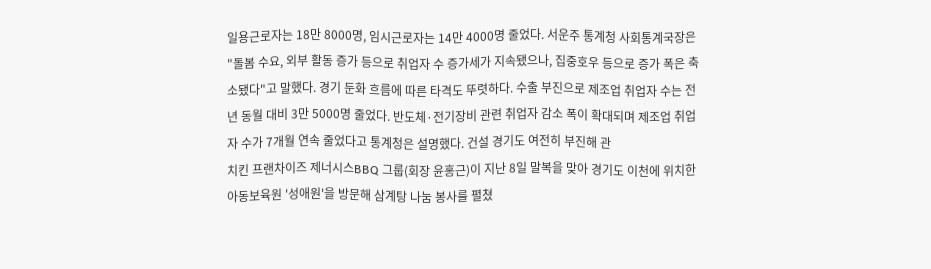일용근로자는 18만 8000명, 임시근로자는 14만 4000명 줄었다. 서운주 통계청 사회통계국장은 "돌봄 수요, 외부 활동 증가 등으로 취업자 수 증가세가 지속됐으나, 집중호우 등으로 증가 폭은 축소됐다"고 말했다. 경기 둔화 흐름에 따른 타격도 뚜렷하다. 수출 부진으로 제조업 취업자 수는 전년 동월 대비 3만 5000명 줄었다. 반도체·전기장비 관련 취업자 감소 폭이 확대되며 제조업 취업자 수가 7개월 연속 줄었다고 통계청은 설명했다. 건설 경기도 여전히 부진해 관
치킨 프랜차이즈 제너시스BBQ 그룹(회장 윤홍근)이 지난 8일 말복을 맞아 경기도 이천에 위치한 아동보육원 '성애원'을 방문해 삼계탕 나눔 봉사를 펼쳤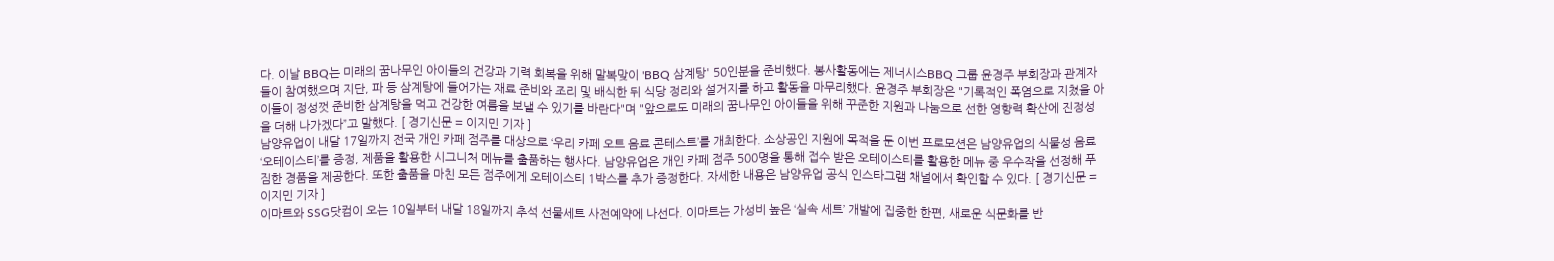다. 이날 BBQ는 미래의 꿈나무인 아이들의 건강과 기력 회복을 위해 말복맞이 'BBQ 삼계탕' 50인분을 준비했다. 봉사활동에는 제너시스BBQ 그룹 윤경주 부회장과 관계자들이 참여했으며 지단, 파 등 삼계탕에 들어가는 재료 준비와 조리 및 배식한 뒤 식당 정리와 설거지를 하고 활동을 마무리했다. 윤경주 부회장은 "기록적인 폭염으로 지쳤을 아이들이 정성껏 준비한 삼계탕을 먹고 건강한 여름을 보낼 수 있기를 바란다"며 "앞으로도 미래의 꿈나무인 아이들을 위해 꾸준한 지원과 나눔으로 선한 영향력 확산에 진정성을 더해 나가겠다”고 말했다. [ 경기신문 = 이지민 기자 ]
남양유업이 내달 17일까지 전국 개인 카페 점주를 대상으로 ‘우리 카페 오트 음료 콘테스트’를 개최한다. 소상공인 지원에 목적을 둔 이번 프로모션은 남양유업의 식물성 음료 ‘오테이스티’를 증정, 제품을 활용한 시그니처 메뉴를 출품하는 행사다. 남양유업은 개인 카페 점주 500명을 통해 접수 받은 오테이스티를 활용한 메뉴 중 우수작을 선정해 푸짐한 경품을 제공한다. 또한 출품을 마친 모든 점주에게 오테이스티 1박스를 추가 증정한다. 자세한 내용은 남양유업 공식 인스타그램 채널에서 확인할 수 있다. [ 경기신문 = 이지민 기자 ]
이마트와 SSG닷컴이 오는 10일부터 내달 18일까지 추석 선물세트 사전예약에 나선다. 이마트는 가성비 높은 ‘실속 세트’ 개발에 집중한 한편, 새로운 식문화를 반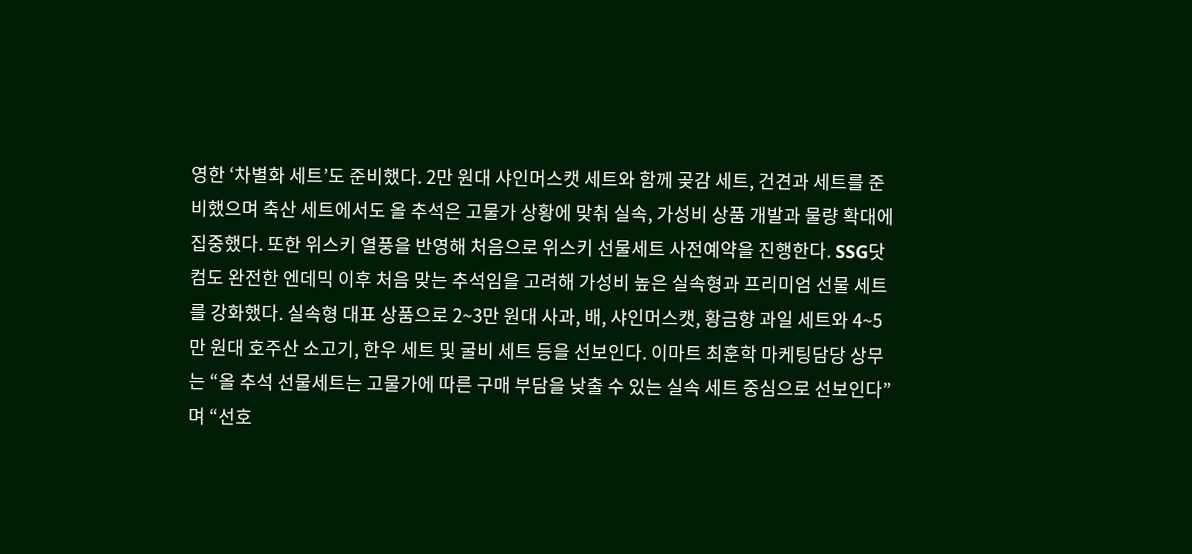영한 ‘차별화 세트’도 준비했다. 2만 원대 샤인머스캣 세트와 함께 곶감 세트, 건견과 세트를 준비했으며 축산 세트에서도 올 추석은 고물가 상황에 맞춰 실속, 가성비 상품 개발과 물량 확대에 집중했다. 또한 위스키 열풍을 반영해 처음으로 위스키 선물세트 사전예약을 진행한다. SSG닷컴도 완전한 엔데믹 이후 처음 맞는 추석임을 고려해 가성비 높은 실속형과 프리미엄 선물 세트를 강화했다. 실속형 대표 상품으로 2~3만 원대 사과, 배, 샤인머스캣, 황금향 과일 세트와 4~5만 원대 호주산 소고기, 한우 세트 및 굴비 세트 등을 선보인다. 이마트 최훈학 마케팅담당 상무는 “올 추석 선물세트는 고물가에 따른 구매 부담을 낮출 수 있는 실속 세트 중심으로 선보인다”며 “선호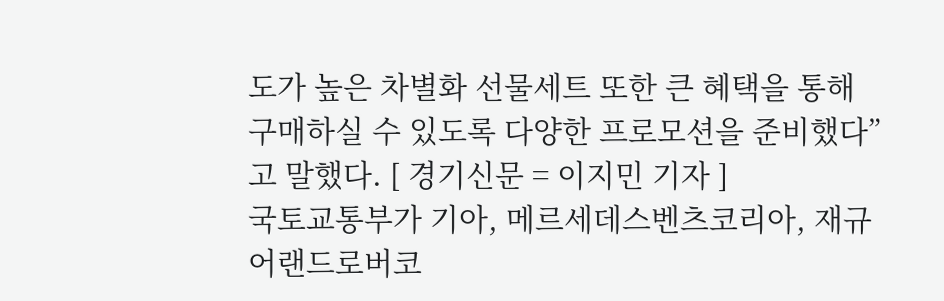도가 높은 차별화 선물세트 또한 큰 혜택을 통해 구매하실 수 있도록 다양한 프로모션을 준비했다”고 말했다. [ 경기신문 = 이지민 기자 ]
국토교통부가 기아, 메르세데스벤츠코리아, 재규어랜드로버코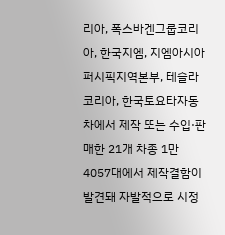리아, 폭스바겐그룹코리아, 한국지엠, 지엠아시아퍼시픽지역본부, 테슬라코리아, 한국토요타자동차에서 제작 또는 수입·판매한 21개 차종 1만 4057대에서 제작결함이 발견돼 자발적으로 시정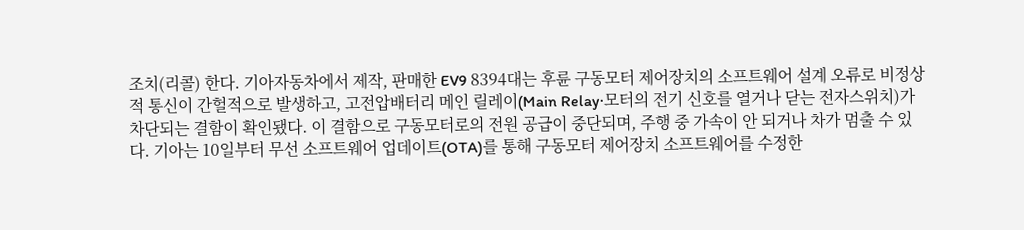조치(리콜) 한다. 기아자동차에서 제작, 판매한 EV9 8394대는 후륜 구동모터 제어장치의 소프트웨어 설계 오류로 비정상적 통신이 간헐적으로 발생하고, 고전압배터리 메인 릴레이(Main Relay·모터의 전기 신호를 열거나 닫는 전자스위치)가 차단되는 결함이 확인됐다. 이 결함으로 구동모터로의 전원 공급이 중단되며, 주행 중 가속이 안 되거나 차가 멈출 수 있다. 기아는 10일부터 무선 소프트웨어 업데이트(OTA)를 통해 구동모터 제어장치 소프트웨어를 수정한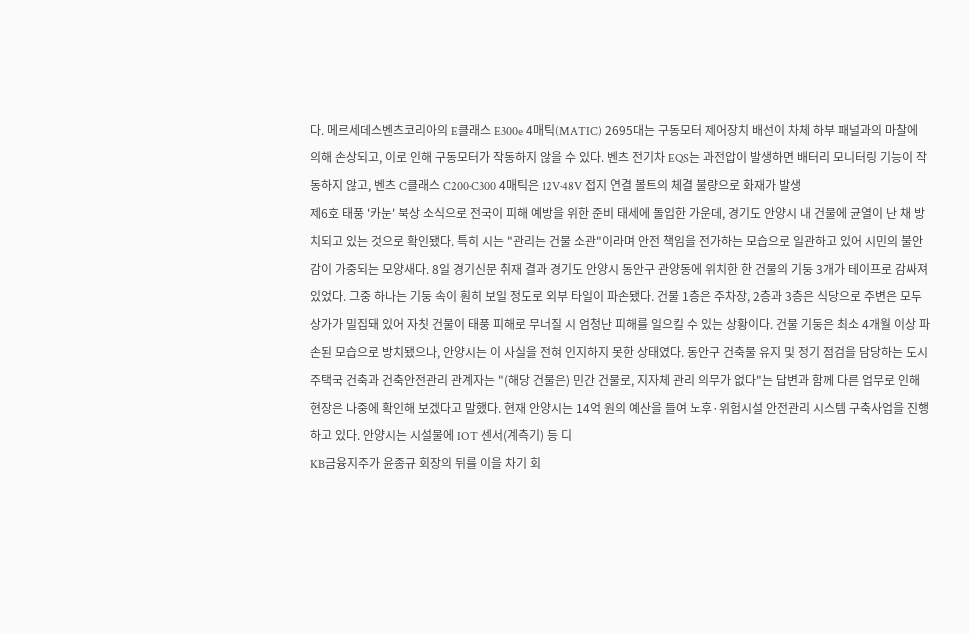다. 메르세데스벤츠코리아의 E클래스 E300e 4매틱(MATIC) 2695대는 구동모터 제어장치 배선이 차체 하부 패널과의 마찰에 의해 손상되고, 이로 인해 구동모터가 작동하지 않을 수 있다. 벤츠 전기차 EQS는 과전압이 발생하면 배터리 모니터링 기능이 작동하지 않고, 벤츠 C클래스 C200·C300 4매틱은 12V·48V 접지 연결 볼트의 체결 불량으로 화재가 발생
제6호 태풍 '카눈' 북상 소식으로 전국이 피해 예방을 위한 준비 태세에 돌입한 가운데, 경기도 안양시 내 건물에 균열이 난 채 방치되고 있는 것으로 확인됐다. 특히 시는 "관리는 건물 소관"이라며 안전 책임을 전가하는 모습으로 일관하고 있어 시민의 불안감이 가중되는 모양새다. 8일 경기신문 취재 결과 경기도 안양시 동안구 관양동에 위치한 한 건물의 기둥 3개가 테이프로 감싸져 있었다. 그중 하나는 기둥 속이 훤히 보일 정도로 외부 타일이 파손됐다. 건물 1층은 주차장, 2층과 3층은 식당으로 주변은 모두 상가가 밀집돼 있어 자칫 건물이 태풍 피해로 무너질 시 엄청난 피해를 일으킬 수 있는 상황이다. 건물 기둥은 최소 4개월 이상 파손된 모습으로 방치됐으나, 안양시는 이 사실을 전혀 인지하지 못한 상태였다. 동안구 건축물 유지 및 정기 점검을 담당하는 도시주택국 건축과 건축안전관리 관계자는 "(해당 건물은) 민간 건물로, 지자체 관리 의무가 없다"는 답변과 함께 다른 업무로 인해 현장은 나중에 확인해 보겠다고 말했다. 현재 안양시는 14억 원의 예산을 들여 노후·위험시설 안전관리 시스템 구축사업을 진행하고 있다. 안양시는 시설물에 IOT 센서(계측기) 등 디
KB금융지주가 윤종규 회장의 뒤를 이을 차기 회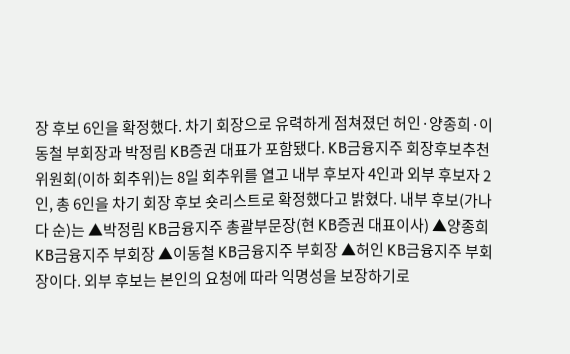장 후보 6인을 확정했다. 차기 회장으로 유력하게 점쳐졌던 허인·양종희·이동철 부회장과 박정림 KB증권 대표가 포함됐다. KB금융지주 회장후보추천위원회(이하 회추위)는 8일 회추위를 열고 내부 후보자 4인과 외부 후보자 2인, 총 6인을 차기 회장 후보 숏리스트로 확정했다고 밝혔다. 내부 후보(가나다 순)는 ▲박정림 KB금융지주 총괄부문장(현 KB증권 대표이사) ▲양종희 KB금융지주 부회장 ▲이동철 KB금융지주 부회장 ▲허인 KB금융지주 부회장이다. 외부 후보는 본인의 요청에 따라 익명성을 보장하기로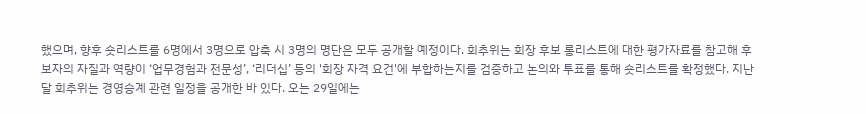했으며, 향후 숏리스트를 6명에서 3명으로 압축 시 3명의 명단은 모두 공개할 예정이다. 회추위는 회장 후보 롱리스트에 대한 평가자료를 참고해 후보자의 자질과 역량이 ‘업무경험과 전문성’, ‘리더십’ 등의 '회장 자격 요건'에 부합하는지를 검증하고 논의와 투표를 통해 숏리스트를 확정했다. 지난달 회추위는 경영승계 관련 일정을 공개한 바 있다. 오는 29일에는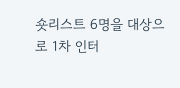숏리스트 6명을 대상으로 1차 인터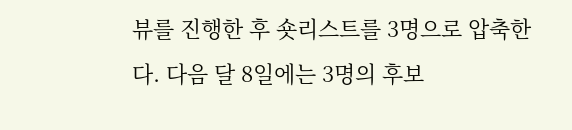뷰를 진행한 후 숏리스트를 3명으로 압축한다. 다음 달 8일에는 3명의 후보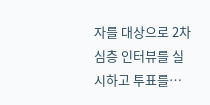자를 대상으로 2차 심층 인터뷰를 실시하고 투표를…